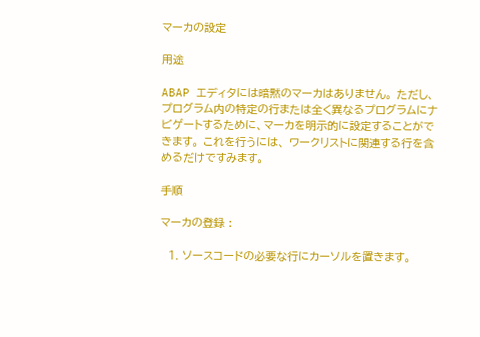マーカの設定

用途

ABAP エディタには暗黙のマーカはありません。 ただし、プログラム内の特定の行または全く異なるプログラムにナビゲートするために、マーカを明示的に設定することができます。 これを行うには、 ワークリストに関連する行を含めるだけですみます。

手順

マーカの登録 :

  1. ソースコードの必要な行にカーソルを置きます。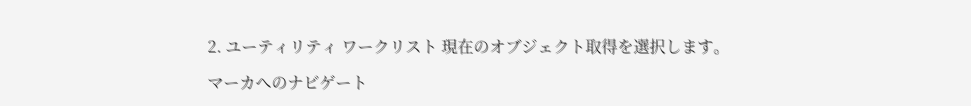2. ユーティリティ ワークリスト 現在のオブジェクト取得を選択します。

マーカへのナビゲート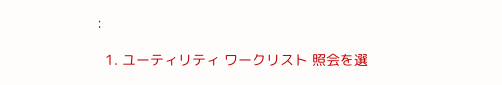:

  1. ユーティリティ ワークリスト 照会を選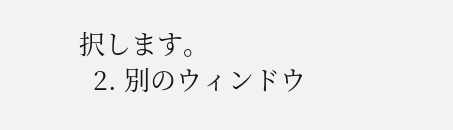択します。
  2. 別のウィンドウ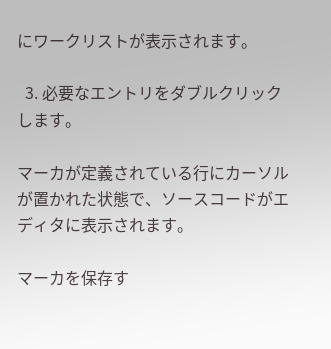にワークリストが表示されます。

  3. 必要なエントリをダブルクリックします。

マーカが定義されている行にカーソルが置かれた状態で、ソースコードがエディタに表示されます。

マーカを保存す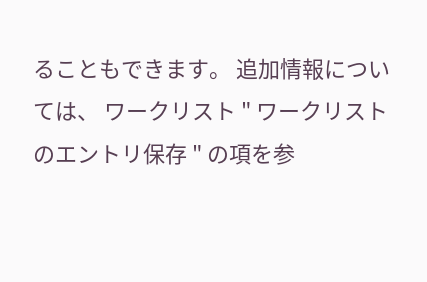ることもできます。 追加情報については、 ワークリスト " ワークリストのエントリ保存 " の項を参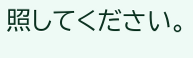照してください。